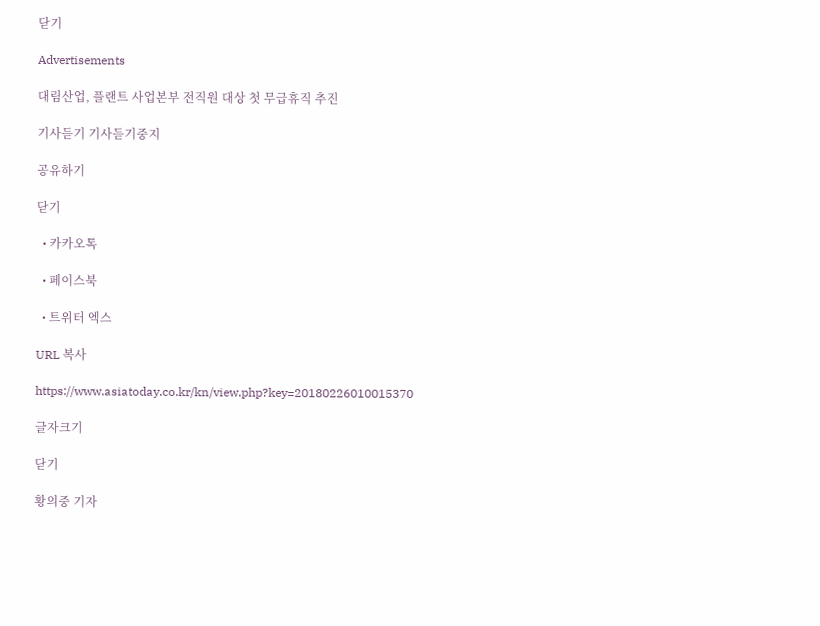닫기

Advertisements

대림산업, 플랜트 사업본부 전직원 대상 첫 무급휴직 추진

기사듣기 기사듣기중지

공유하기

닫기

  • 카카오톡

  • 페이스북

  • 트위터 엑스

URL 복사

https://www.asiatoday.co.kr/kn/view.php?key=20180226010015370

글자크기

닫기

황의중 기자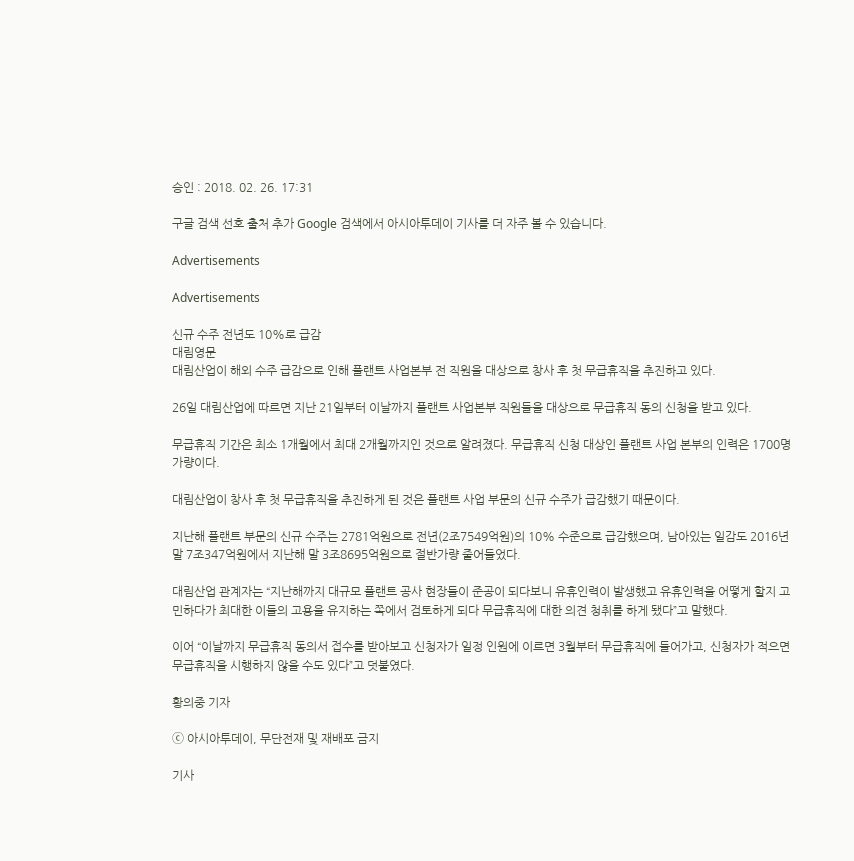승인 : 2018. 02. 26. 17:31

구글 검색 선호 출처 추가 Google 검색에서 아시아투데이 기사를 더 자주 볼 수 있습니다.

Advertisements

Advertisements

신규 수주 전년도 10%로 급감
대림영문
대림산업이 해외 수주 급감으로 인해 플랜트 사업본부 전 직원을 대상으로 창사 후 첫 무급휴직을 추진하고 있다.

26일 대림산업에 따르면 지난 21일부터 이날까지 플랜트 사업본부 직원들을 대상으로 무급휴직 동의 신청을 받고 있다.

무급휴직 기간은 최소 1개월에서 최대 2개월까지인 것으로 알려졌다. 무급휴직 신청 대상인 플랜트 사업 본부의 인력은 1700명가량이다.

대림산업이 창사 후 첫 무급휴직을 추진하게 된 것은 플랜트 사업 부문의 신규 수주가 급감했기 때문이다.

지난해 플랜트 부문의 신규 수주는 2781억원으로 전년(2조7549억원)의 10% 수준으로 급감했으며, 남아있는 일감도 2016년 말 7조347억원에서 지난해 말 3조8695억원으로 절반가량 줄어들었다.

대림산업 관계자는 “지난해까지 대규모 플랜트 공사 현장들이 준공이 되다보니 유휴인력이 발생했고 유휴인력을 어떻게 할지 고민하다가 최대한 이들의 고용을 유지하는 쪽에서 검토하게 되다 무급휴직에 대한 의견 청취를 하게 됐다”고 말했다.

이어 “이날까지 무급휴직 동의서 접수를 받아보고 신청자가 일정 인원에 이르면 3월부터 무급휴직에 들어가고, 신청자가 적으면 무급휴직을 시행하지 않을 수도 있다”고 덧붙였다.

황의중 기자

ⓒ 아시아투데이, 무단전재 및 재배포 금지

기사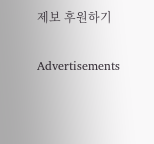제보 후원하기

Advertisements